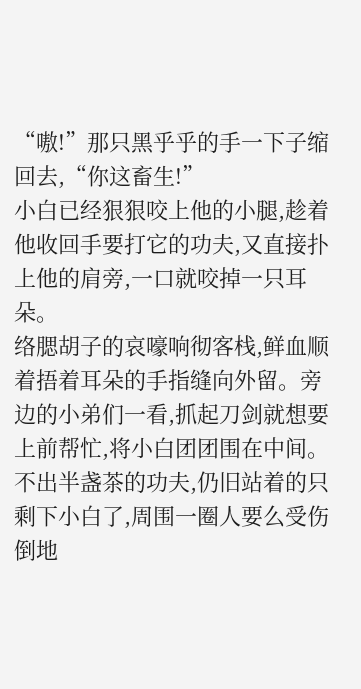“嗷!”那只黑乎乎的手一下子缩回去,“你这畜生!”
小白已经狠狠咬上他的小腿,趁着他收回手要打它的功夫,又直接扑上他的肩旁,一口就咬掉一只耳朵。
络腮胡子的哀嚎响彻客栈,鲜血顺着捂着耳朵的手指缝向外留。旁边的小弟们一看,抓起刀剑就想要上前帮忙,将小白团团围在中间。不出半盏茶的功夫,仍旧站着的只剩下小白了,周围一圈人要么受伤倒地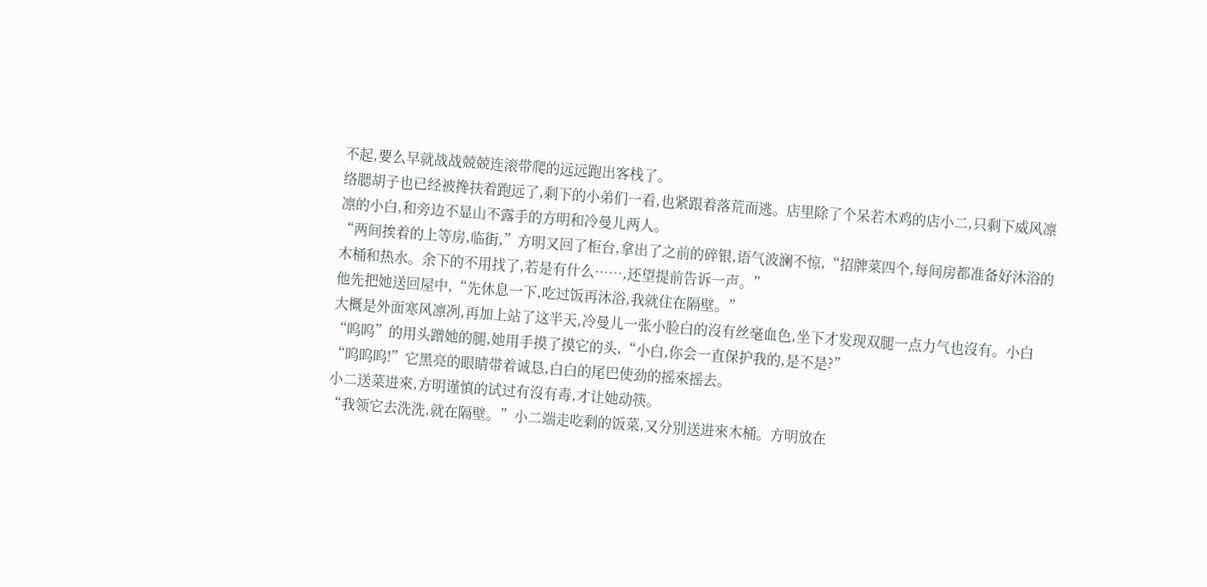不起,要么早就战战兢兢连滚带爬的远远跑出客栈了。
络腮胡子也已经被搀扶着跑远了,剩下的小弟们一看,也紧跟着落荒而逃。店里除了个呆若木鸡的店小二,只剩下威风凛凛的小白,和旁边不显山不露手的方明和冷曼儿两人。
“两间挨着的上等房,临街,”方明又回了柜台,拿出了之前的碎银,语气波澜不惊,“招牌菜四个,每间房都准备好沐浴的木桶和热水。余下的不用找了,若是有什么……,还望提前告诉一声。”
他先把她送回屋中,“先休息一下,吃过饭再沐浴,我就住在隔壁。”
大概是外面寒风凛冽,再加上站了这半天,冷曼儿一张小脸白的沒有丝毫血色,坐下才发现双腿一点力气也沒有。小白“呜呜”的用头蹭她的腿,她用手摸了摸它的头,“小白,你会一直保护我的,是不是?”
“呜呜呜!”它黑亮的眼睛带着诚恳,白白的尾巴使劲的摇來摇去。
小二送菜进來,方明谨慎的试过有沒有毒,才让她动筷。
“我领它去洗洗,就在隔壁。”小二端走吃剩的饭菜,又分别送进來木桶。方明放在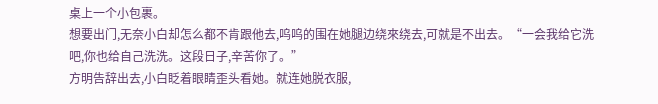桌上一个小包裹。
想要出门,无奈小白却怎么都不肯跟他去,呜呜的围在她腿边绕來绕去,可就是不出去。“一会我给它洗吧,你也给自己洗洗。这段日子,辛苦你了。”
方明告辞出去,小白眨着眼睛歪头看她。就连她脱衣服,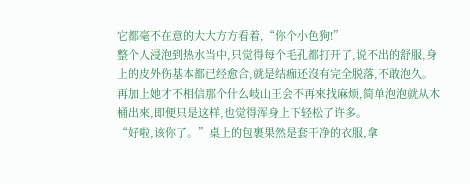它都毫不在意的大大方方看着,“你个小色狗!”
整个人浸泡到热水当中,只觉得每个毛孔都打开了,说不出的舒服,身上的皮外伤基本都已经愈合,就是结痂还沒有完全脱落,不敢泡久。再加上她才不相信那个什么岐山王会不再來找麻烦,简单泡泡就从木桶出來,即便只是这样,也觉得浑身上下轻松了许多。
“好啦,该你了。”桌上的包裹果然是套干净的衣服,拿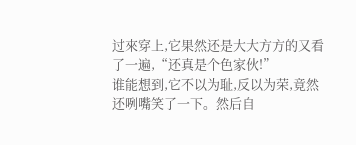过來穿上,它果然还是大大方方的又看了一遍,“还真是个色家伙!”
谁能想到,它不以为耻,反以为荣,竟然还咧嘴笑了一下。然后自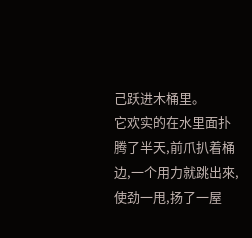己跃进木桶里。
它欢实的在水里面扑腾了半天,前爪扒着桶边,一个用力就跳出來,使劲一甩,扬了一屋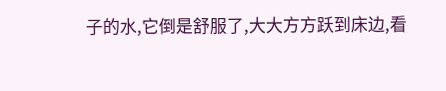子的水,它倒是舒服了,大大方方跃到床边,看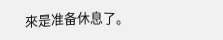來是准备休息了。